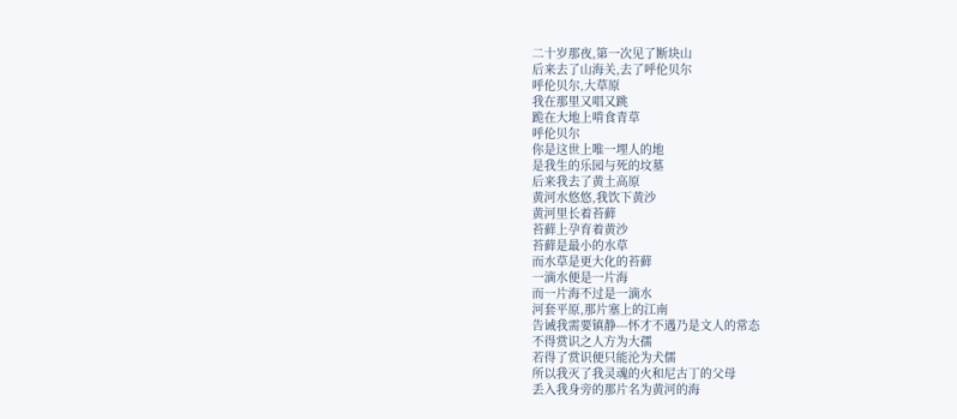二十岁那夜,第一次见了断块山
后来去了山海关,去了呼伦贝尔
呼伦贝尔,大草原
我在那里又唱又跳
跪在大地上啃食青草
呼伦贝尔
你是这世上唯一埋人的地
是我生的乐园与死的坟墓
后来我去了黄土高原
黄河水悠悠,我饮下黄沙
黄河里长着苔藓
苔藓上孕育着黄沙
苔藓是最小的水草
而水草是更大化的苔藓
一滴水便是一片海
而一片海不过是一滴水
河套平原,那片塞上的江南
告诫我需要镇静---怀才不遇乃是文人的常态
不得赏识之人方为大孺
若得了赏识便只能沦为犬儒
所以我灭了我灵魂的火和尼古丁的父母
丢入我身旁的那片名为黄河的海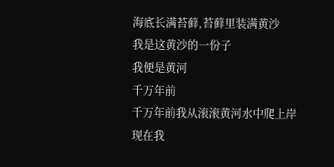海底长满苔藓,苔藓里装满黄沙
我是这黄沙的一份子
我便是黄河
千万年前
千万年前我从滚滚黄河水中爬上岸
现在我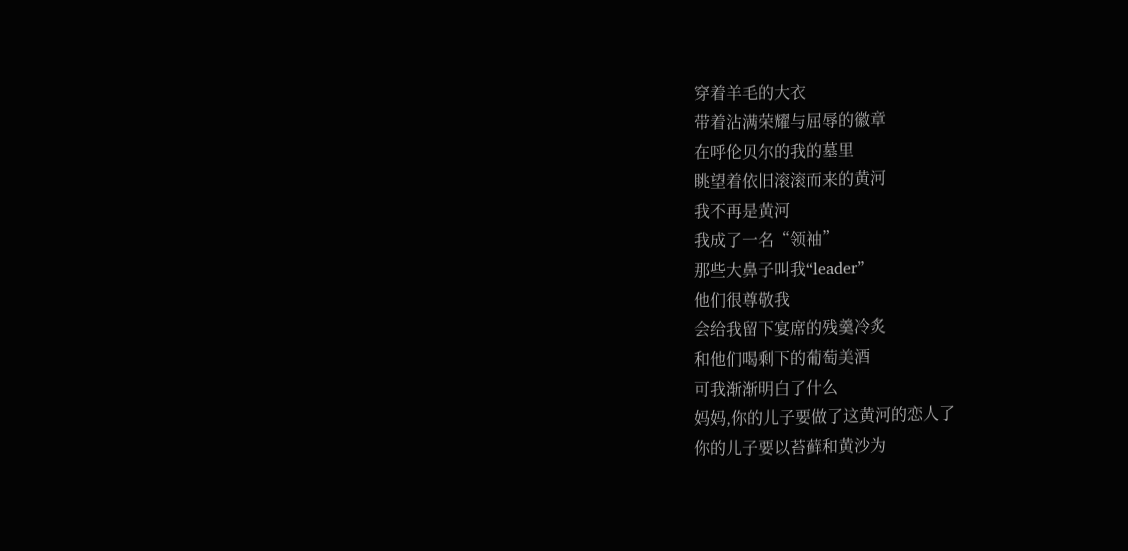穿着羊毛的大衣
带着沾满荣耀与屈辱的徽章
在呼伦贝尔的我的墓里
眺望着依旧滚滚而来的黄河
我不再是黄河
我成了一名“领袖”
那些大鼻子叫我“leader”
他们很尊敬我
会给我留下宴席的残羹冷炙
和他们喝剩下的葡萄美酒
可我渐渐明白了什么
妈妈,你的儿子要做了这黄河的恋人了
你的儿子要以苔藓和黄沙为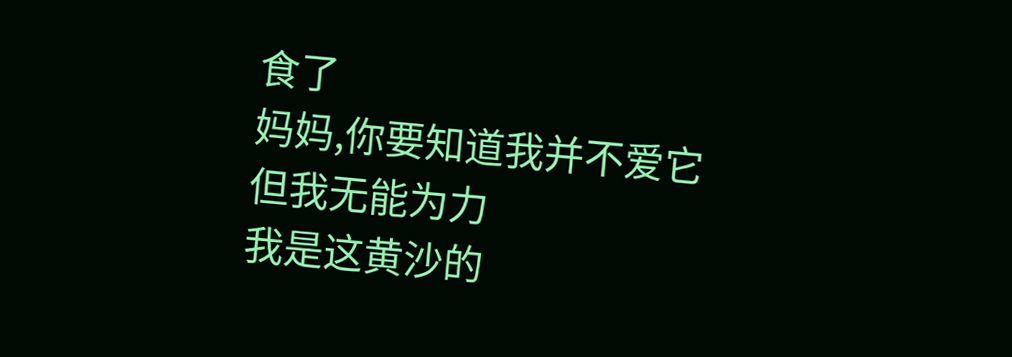食了
妈妈,你要知道我并不爱它
但我无能为力
我是这黄沙的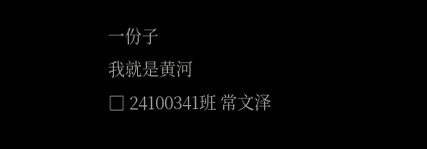一份子
我就是黄河
□ 24100341班 常文泽